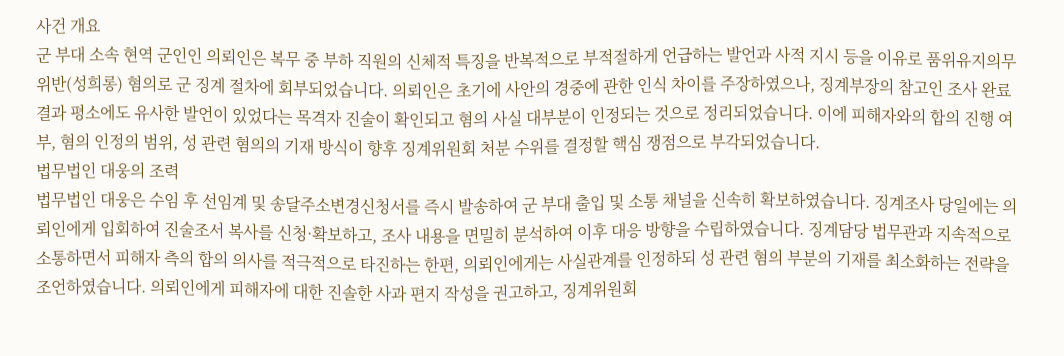사건 개요
군 부대 소속 현역 군인인 의뢰인은 복무 중 부하 직원의 신체적 특징을 반복적으로 부적절하게 언급하는 발언과 사적 지시 등을 이유로 품위유지의무위반(성희롱) 혐의로 군 징계 절차에 회부되었습니다. 의뢰인은 초기에 사안의 경중에 관한 인식 차이를 주장하였으나, 징계부장의 참고인 조사 완료 결과 평소에도 유사한 발언이 있었다는 목격자 진술이 확인되고 혐의 사실 대부분이 인정되는 것으로 정리되었습니다. 이에 피해자와의 합의 진행 여부, 혐의 인정의 범위, 성 관련 혐의의 기재 방식이 향후 징계위원회 처분 수위를 결정할 핵심 쟁점으로 부각되었습니다.
법무법인 대웅의 조력
법무법인 대웅은 수임 후 선임계 및 송달주소변경신청서를 즉시 발송하여 군 부대 출입 및 소통 채널을 신속히 확보하였습니다. 징계조사 당일에는 의뢰인에게 입회하여 진술조서 복사를 신청·확보하고, 조사 내용을 면밀히 분석하여 이후 대응 방향을 수립하였습니다. 징계담당 법무관과 지속적으로 소통하면서 피해자 측의 합의 의사를 적극적으로 타진하는 한편, 의뢰인에게는 사실관계를 인정하되 성 관련 혐의 부분의 기재를 최소화하는 전략을 조언하였습니다. 의뢰인에게 피해자에 대한 진솔한 사과 편지 작성을 권고하고, 징계위원회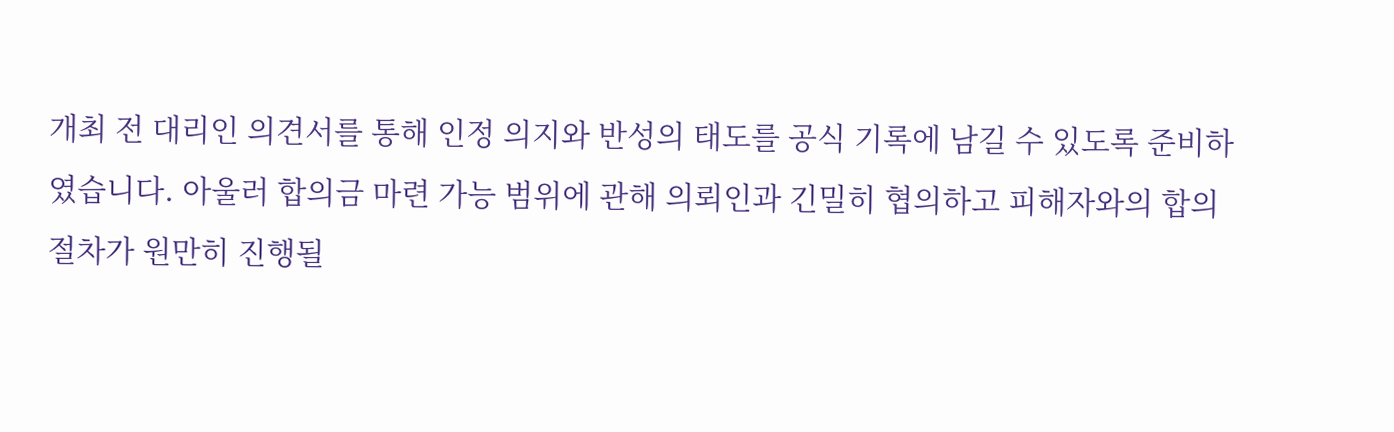개최 전 대리인 의견서를 통해 인정 의지와 반성의 태도를 공식 기록에 남길 수 있도록 준비하였습니다. 아울러 합의금 마련 가능 범위에 관해 의뢰인과 긴밀히 협의하고 피해자와의 합의 절차가 원만히 진행될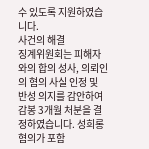수 있도록 지원하였습니다.
사건의 해결
징계위원회는 피해자와의 합의 성사, 의뢰인의 혐의 사실 인정 및 반성 의지를 감안하여 감봉 3개월 처분을 결정하였습니다. 성희롱 혐의가 포함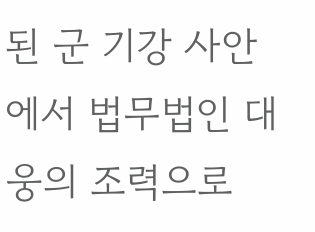된 군 기강 사안에서 법무법인 대웅의 조력으로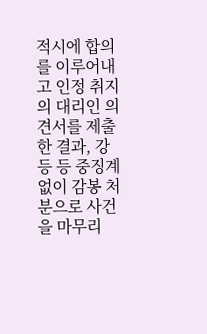적시에 합의를 이루어내고 인정 취지의 대리인 의견서를 제출한 결과, 강등 등 중징계 없이 감봉 처분으로 사건을 마무리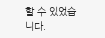할 수 있었습니다.